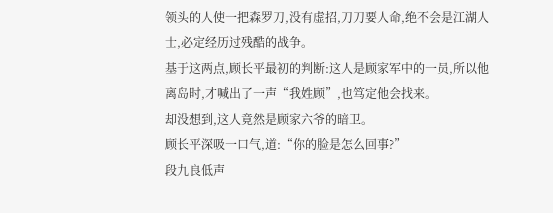领头的人使一把森罗刀,没有虚招,刀刀要人命,绝不会是江湖人士,必定经历过残酷的战争。
基于这两点,顾长平最初的判断:这人是顾家军中的一员,所以他离岛时,才喊出了一声“我姓顾”,也笃定他会找来。
却没想到,这人竟然是顾家六爷的暗卫。
顾长平深吸一口气,道:“你的脸是怎么回事?”
段九良低声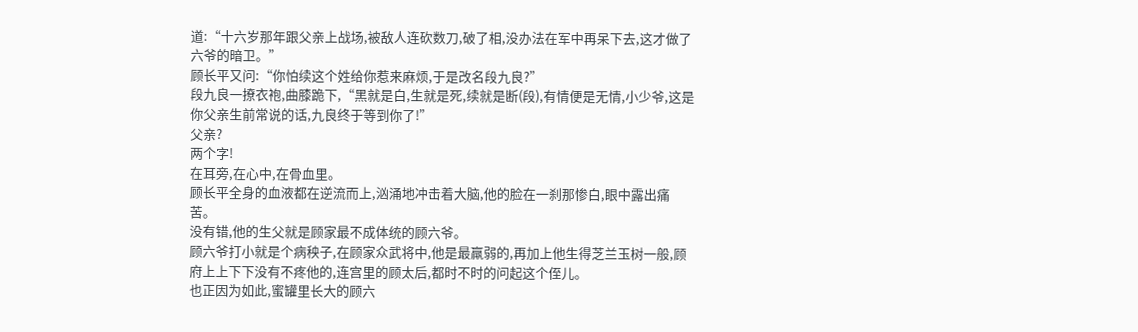道:“十六岁那年跟父亲上战场,被敌人连砍数刀,破了相,没办法在军中再呆下去,这才做了六爷的暗卫。”
顾长平又问:“你怕续这个姓给你惹来麻烦,于是改名段九良?”
段九良一撩衣袍,曲膝跪下,“黑就是白,生就是死,续就是断(段),有情便是无情,小少爷,这是你父亲生前常说的话,九良终于等到你了!”
父亲?
两个字!
在耳旁,在心中,在骨血里。
顾长平全身的血液都在逆流而上,汹涌地冲击着大脑,他的脸在一刹那惨白,眼中露出痛苦。
没有错,他的生父就是顾家最不成体统的顾六爷。
顾六爷打小就是个病秧子,在顾家众武将中,他是最羸弱的,再加上他生得芝兰玉树一般,顾府上上下下没有不疼他的,连宫里的顾太后,都时不时的问起这个侄儿。
也正因为如此,蜜罐里长大的顾六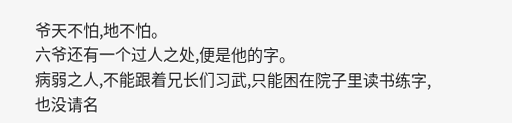爷天不怕,地不怕。
六爷还有一个过人之处,便是他的字。
病弱之人,不能跟着兄长们习武,只能困在院子里读书练字,也没请名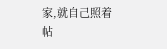家,就自己照着帖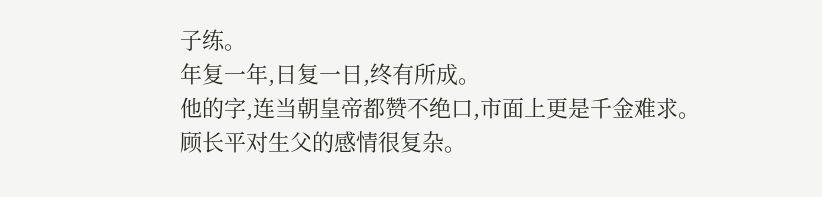子练。
年复一年,日复一日,终有所成。
他的字,连当朝皇帝都赞不绝口,市面上更是千金难求。
顾长平对生父的感情很复杂。